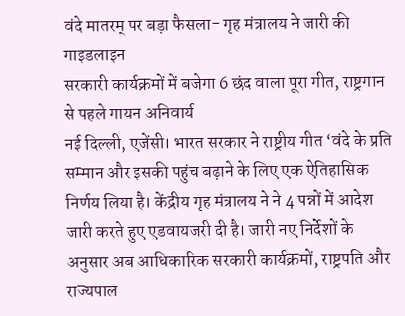वंदे मातरम् पर बड़ा फैसला- गृह मंत्रालय ने जारी की गाइडलाइन
सरकारी कार्यक्रमों में बजेगा 6 छंद वाला पूरा गीत, राष्ट्रगान से पहले गायन अनिवार्य
नई दिल्ली, एजेंसी। भारत सरकार ने राष्ट्रीय गीत ‘वंदे के प्रति सम्मान और इसकी पहुंच बढ़ाने के लिए एक ऐतिहासिक निर्णय लिया है। केंद्रीय गृह मंत्रालय ने ने 4 पन्नों में आदेश जारी करते हुए एडवायजरी दी है। जारी नए निर्देशों के अनुसार अब आधिकारिक सरकारी कार्यक्रमों, राष्ट्रपति और राज्यपाल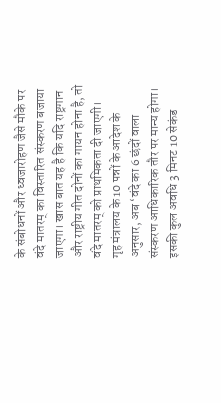के संबोधनों और ध्वजारोहण जैसे मौके पर वंदे मातरम् का विस्तारित संस्करण बजाया जाएगा। खास बात यह है कि यदि राष्ट्रगान और राष्ट्रीय गीत दोनों का गायन होना है, तो वंदे मातरम् को प्राथमिकता दी जाएगी।
गृह मंत्रालय के 10 पन्नों के आदेश के अनुसार, अब ‘वंदे का 6 छंदों वाला संस्करण आधिकारिक तौर पर मान्य होगा। इसकी कुल अवधि 3 मिनट 10 सेकंड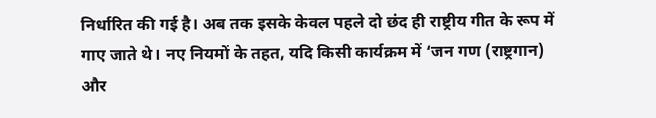निर्धारित की गई है। अब तक इसके केवल पहले दो छंद ही राष्ट्रीय गीत के रूप में गाए जाते थे। नए नियमों के तहत, यदि किसी कार्यक्रम में ‘जन गण (राष्ट्रगान) और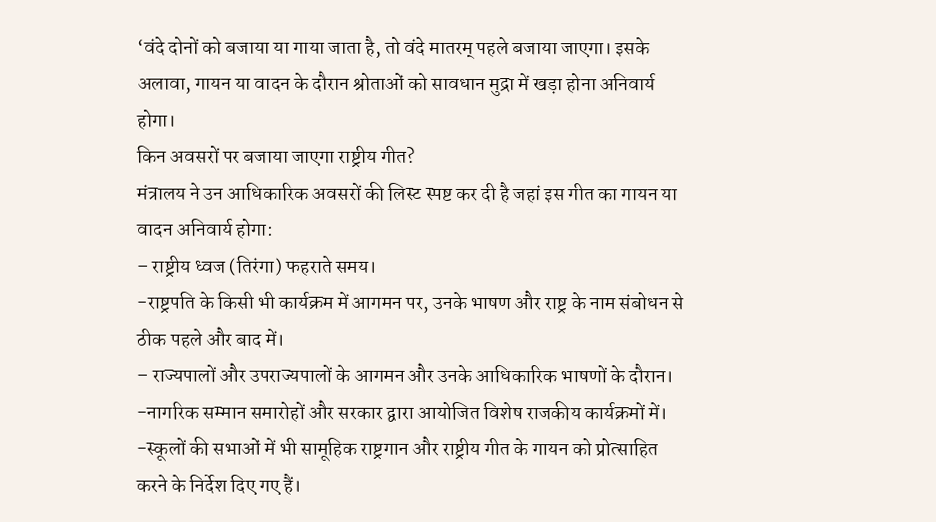‘वंदे दोनों को बजाया या गाया जाता है, तो वंदे मातरम् पहले बजाया जाएगा। इसके अलावा, गायन या वादन के दौरान श्रोताओं को सावधान मुद्रा में खड़ा होना अनिवार्य होगा।
किन अवसरों पर बजाया जाएगा राष्ट्रीय गीत?
मंत्रालय ने उन आधिकारिक अवसरों की लिस्ट स्पष्ट कर दी है जहां इस गीत का गायन या वादन अनिवार्य होगा:
– राष्ट्रीय ध्वज (तिरंगा) फहराते समय।
-राष्ट्रपति के किसी भी कार्यक्रम में आगमन पर, उनके भाषण और राष्ट्र के नाम संबोधन से ठीक पहले और बाद में।
– राज्यपालों और उपराज्यपालों के आगमन और उनके आधिकारिक भाषणों के दौरान।
-नागरिक सम्मान समारोहों और सरकार द्वारा आयोजित विशेष राजकीय कार्यक्रमों में।
-स्कूलों की सभाओं में भी सामूहिक राष्ट्रगान और राष्ट्रीय गीत के गायन को प्रोत्साहित करने के निर्देश दिए गए हैं।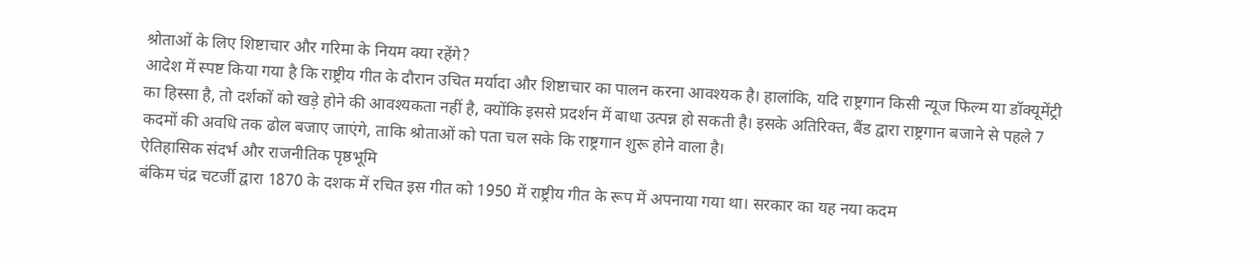श्रोताओं के लिए शिष्टाचार और गरिमा के नियम क्या रहेंगे?
आदेश में स्पष्ट किया गया है कि राष्ट्रीय गीत के दौरान उचित मर्यादा और शिष्टाचार का पालन करना आवश्यक है। हालांकि, यदि राष्ट्रगान किसी न्यूज फिल्म या डॉक्यूमेंट्री का हिस्सा है, तो दर्शकों को खड़े होने की आवश्यकता नहीं है, क्योंकि इससे प्रदर्शन में बाधा उत्पन्न हो सकती है। इसके अतिरिक्त, बैंड द्वारा राष्ट्रगान बजाने से पहले 7 कदमों की अवधि तक ढोल बजाए जाएंगे, ताकि श्रोताओं को पता चल सके कि राष्ट्रगान शुरू होने वाला है।
ऐतिहासिक संदर्भ और राजनीतिक पृष्ठभूमि
बंकिम चंद्र चटर्जी द्वारा 1870 के दशक में रचित इस गीत को 1950 में राष्ट्रीय गीत के रूप में अपनाया गया था। सरकार का यह नया कदम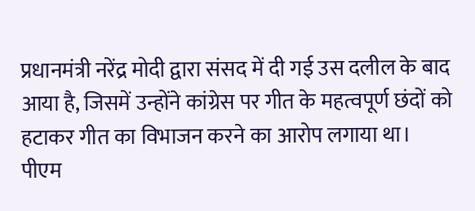प्रधानमंत्री नरेंद्र मोदी द्वारा संसद में दी गई उस दलील के बाद आया है, जिसमें उन्होंने कांग्रेस पर गीत के महत्वपूर्ण छंदों को हटाकर गीत का विभाजन करने का आरोप लगाया था।
पीएम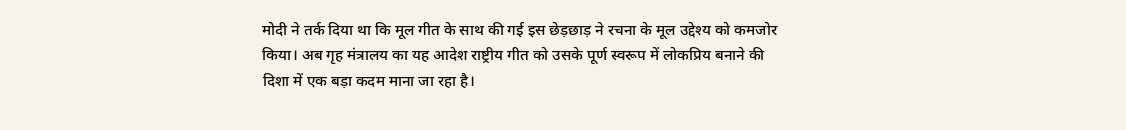मोदी ने तर्क दिया था कि मूल गीत के साथ की गई इस छेड़छाड़ ने रचना के मूल उद्देश्य को कमजोर किया। अब गृह मंत्रालय का यह आदेश राष्ट्रीय गीत को उसके पूर्ण स्वरूप में लोकप्रिय बनाने की दिशा में एक बड़ा कदम माना जा रहा है।